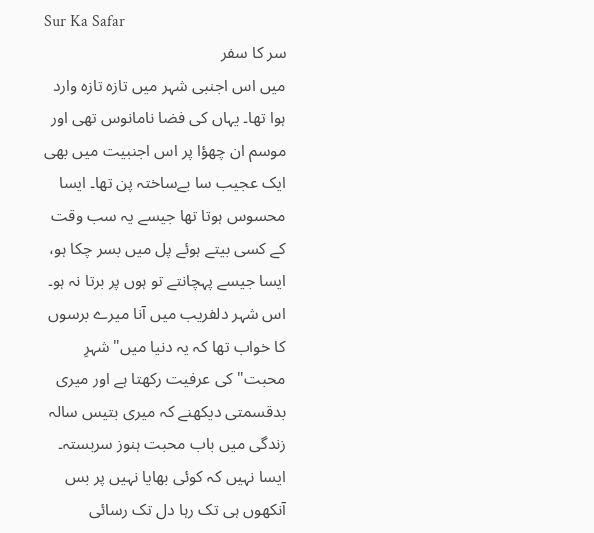Sur Ka Safar
سر کا سفر
میں اس اجنبی شہر میں تازہ تازہ وارد ہوا تھا۔ یہاں کی فضا نامانوس تھی اور موسم ان چھؤا پر اس اجنبیت میں بھی ایک عجیب سا بےساختہ پن تھا۔ ایسا محسوس ہوتا تھا جیسے یہ سب وقت کے کسی بیتے ہوئے پل میں بسر چکا ہو، ایسا جیسے پہچانتے تو ہوں پر برتا نہ ہو۔
اس شہر دلفریب میں آنا میرے برسوں کا خواب تھا کہ یہ دنیا میں"شہرِ محبت" کی عرفیت رکھتا ہے اور میری بدقسمتی دیکھنے کہ میری بتیس سالہ زندگی میں باب محبت ہنوز سربستہ۔ ایسا نہیں کہ کوئی بھایا نہیں پر بس آنکھوں ہی تک رہا دل تک رسائی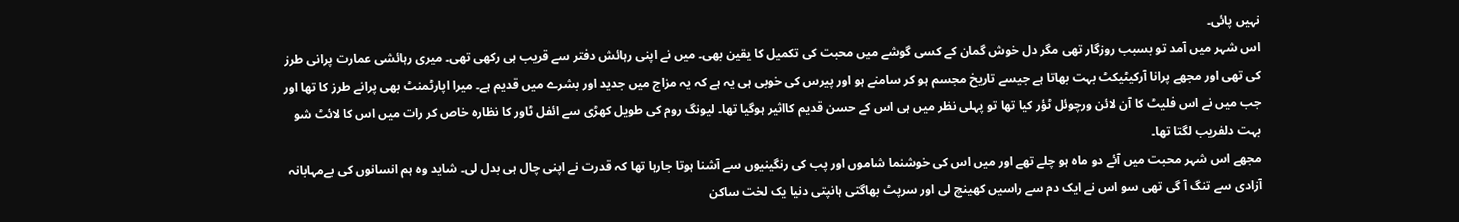نہیں پائی۔
اس شہر میں آمد تو بسبب روزگار تھی مگر دل خوش گمان کے کسی گوشے میں محبت کی تکمیل کا یقین بھی۔ میں نے اپنی رہائش دفتر سے قریب ہی رکھی تھی۔ میری رہائشی عمارت پرانی طرز کی تھی اور مجھے پرانا آرکیٹیکٹ بہت بھاتا ہے جیسے تاریخ مجسم ہو کر سامنے ہو اور پیرس کی خوبی ہی یہ ہے کہ یہ مزاج میں جدید اور بشرے میں قدیم ہے۔ میرا اپارٹمنٹ بھی پرانے طرز کا تھا اور جب میں نے اس فلیٹ کا آن لائن ورچوئل ٹؤر کیا تھا تو پہلی نظر میں ہی اس کے حسن قدیم کااثیر ہوگیا تھا۔ لیونگ روم کی طویل کھڑی سے ائفل ٹاور کا نظارہ خاص کر رات میں اس کا لائٹ شو بہت دلفریب لگتا تھا۔
مجھے اس شہر محبت میں آئے دو ماہ ہو چلے تھے اور میں اس کی خوشنما شاموں اور پب کی رنگینیوں سے آشنا ہوتا جارہا تھا کہ قدرت نے اپنی چال ہی بدل لی۔ شاید وہ ہم انسانوں کی بےمہابانہ آزادی سے تنگ آ گی تھی سو اس نے ایک دم سے راسیں کھینچ لی اور سرپٹ بھاگتی ہانپتی دنیا یک لخت ساکن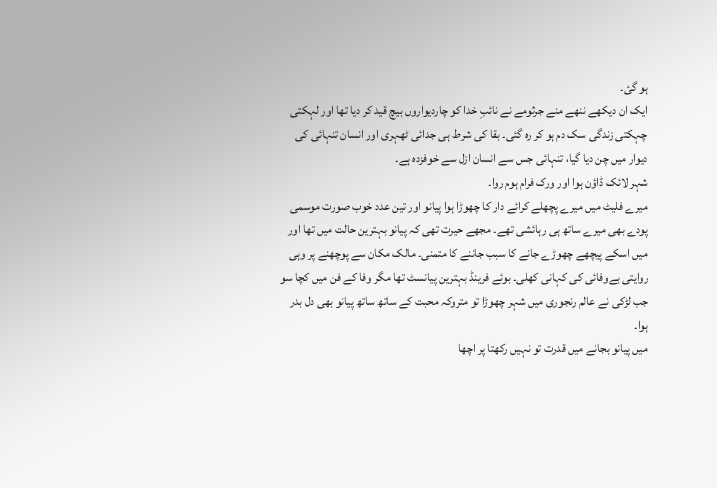ہو گئ۔
ایک ان دیکھے ننھے منے جرثومے نے نائبِ خدا کو چاردیواروں بیچ قید کر دیا تھا اور لہکتی چہکتی زندگی سک دم ہو کر رہ گئی۔ بقا کی شرط ہی جدائی ٹھہری اور انسان تنہائی کی دیوار میں چن دیا گیا، تنہائی جس سے انسان ازل سے خوفزدہ ہے۔
شہر لائک ڈاؤن ہوا اور ورک فرام ہوم روا۔
میرے فلیٹ میں میرے پچھلے کرائے دار کا چھوڑا ہوا پیانو اور تین عدد خوب صورت موسمی پودے بھی میرے ساتھ ہی رہائشی تھے۔ مجھے حیرت تھی کہ پیانو بہترین حالت میں تھا اور میں اسکے پیچھے چھوڑے جانے کا سبب جاننے کا متمنی۔ مالک مکان سے پوچھنے پر وہی روایتی بےوفائی کی کہانی کھلی۔ بوئے فرینڈ بہترین پیانسٹ تھا مگر وفا کے فن میں کچا سو جب لڑکی نے عالم رنجوری میں شہر چھوڑا تو متروکہ محبت کے ساتھ ساتھ پیانو بھی دل بدر ہوا۔
میں پیانو بجانے میں قدرت تو نہیں رکھتا پر اچھا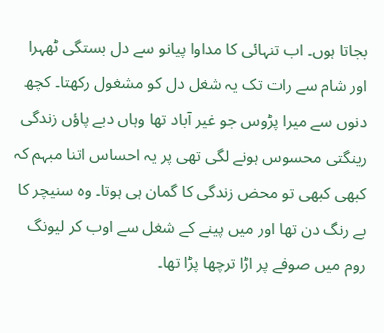بجاتا ہوں۔ اب تنہائی کا مداوا پیانو سے دل بستگی ٹھہرا اور شام سے رات تک یہ شغل دل کو مشغول رکھتا۔ کچھ دنوں سے میرا پڑوس جو غیر آباد تھا وہاں دبے پاؤں زندگی رینگتی محسوس ہونے لگی تھی پر یہ احساس اتنا مبہم کہ کبھی کبھی تو محض زندگی کا گمان ہی ہوتا۔ وہ سنیچر کا بے رنگ دن تھا اور میں پینے کے شغل سے اوب کر لیونگ روم میں صوفے پر اڑا ترچھا پڑا تھا۔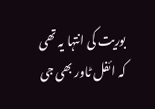بوریت کی انتہا یہ تھی کہ ائفل ٹاور بھی جی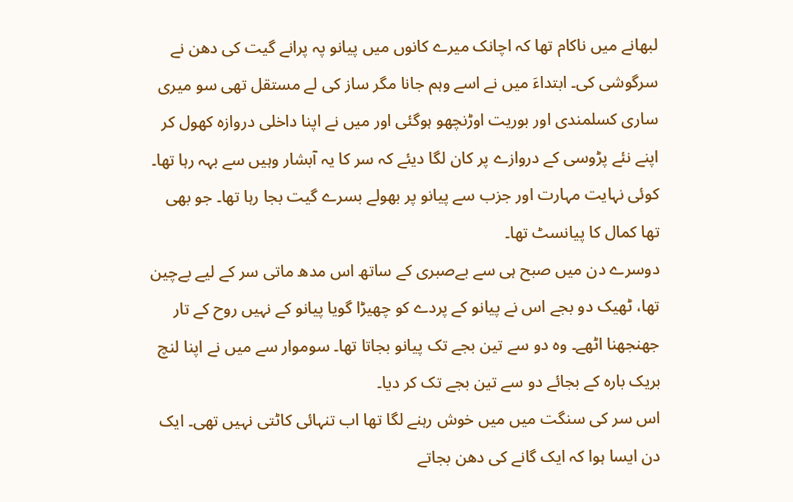لبھانے میں ناکام تھا کہ اچانک میرے کانوں میں پیانو پہ پرانے گیت کی دھن نے سرگوشی کی۔ ابتداءَ میں نے اسے وہم جانا مگر ساز کی لے مستقل تھی سو میری ساری کسلمندی اور بوریت اوڑنچھو ہوگئی اور میں نے اپنا داخلی دروازہ کھول کر اپنے نئے پڑوسی کے دروازے پر کان لگا دیئے کہ سر کا یہ آبشار وہیں سے بہہ رہا تھا۔ کوئی نہایت مہارت اور جزب سے پیانو پر بھولے بسرے گیت بجا رہا تھا۔ جو بھی تھا کمال کا پیانسٹ تھا۔
دوسرے دن میں صبح ہی سے بےصبری کے ساتھ اس مدھ ماتی سر کے لیے بےچین تھا، ٹھیک دو بجے اس نے پیانو کے پردے کو چھیڑا گویا پیانو کے نہیں روح کے تار جھنجھنا اٹھے۔ وہ دو سے تین بجے تک پیانو بجاتا تھا۔ سوموار سے میں نے اپنا لنچ بریک بارہ کے بجائے دو سے تین بجے تک کر دیا۔
اس سر کی سنگت میں میں خوش رہنے لگا تھا اب تنہائی کاٹتی نہیں تھی۔ ایک دن ایسا ہوا کہ ایک گانے کی دھن بجاتے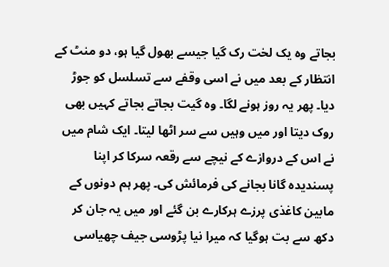بجاتے وہ یک لخت رک گیا جیسے بھول گیا ہو، دو منٹ کے انتظار کے بعد میں نے اسی وقفے سے تسلسل کو جوڑ دیا۔ پھر یہ روز ہونے لگا۔ وہ گیت بجاتے بجاتے کہیں بھی روک دیتا اور میں وہیں سے سر اٹھا لیتا۔ ایک شام میں نے اس کے دروازے کے نیچے سے رقعہ سرکا کر اپنا پسندیدہ گانا بجانے کی فرمائش کی۔ پھر ہم دونوں کے مابین کاغذی پرزے ہرکارے بن گئے اور میں یہ جان کر دکھ سے بت ہوگیا کہ میرا نیا پڑوسی جیف چھیاسی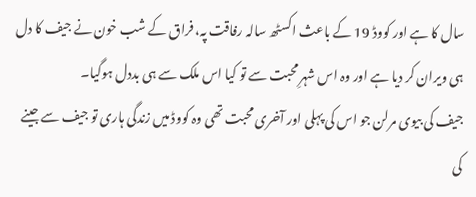سال کا ہے اور کووڈ 19 کے باعث اکسٹھ سالہ رفاقت پہ، فراق کے شب خون نے جیف کا دل ہی ویران کر دیا ہے اور وہ اس شہرِ محبت سے تو کیا اس ملک سے ہی بددل ہوگیا۔
جیف کی بیوی مرلن جو اس کی پہلی اور آخری محبت تھی وہ کووڈ میں زندگی ہاری تو جیف سے جینے کی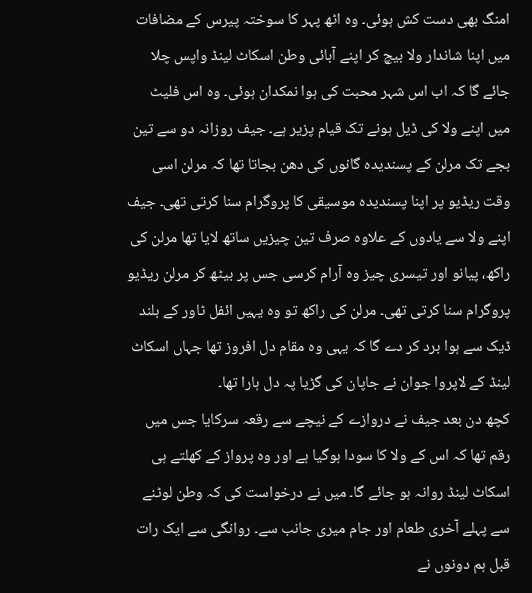امنگ بھی دست کش ہوئی۔ وہ اٹھ پہر کا سوختہ پیرس کے مضافات میں اپنا شاندار ولا بیچ کر اپنے آبائی وطن اسکاٹ لینڈ واپس چلا جائے گا کہ اب اس شہر محبت کی ہوا نمکدان ہوئی۔ وہ اس فلیٹ میں اپنے ولا کی ڈیل ہونے تک قیام پزیر ہے۔ جیف روزانہ دو سے تین بجے تک مرلن کے پسندیدہ گانوں کی دھن بجاتا تھا کہ مرلن اسی وقت ریڈیو پر اپنا پسندیدہ موسیقی کا پروگرام سنا کرتی تھی۔ جیف اپنے ولا سے یادوں کے علاوہ صرف تین چیزیں ساتھ لایا تھا مرلن کی راکھ، پیانو اور تیسری چیز وہ آرام کرسی جس پر بیٹھ کر مرلن ریڈیو پروگرام سنا کرتی تھی۔ مرلن کی راکھ تو وہ یہیں ائفل ٹاور کے بلند ڈیک سے ہوا برد کر دے گا کہ یہی وہ مقام دل افروز تھا جہاں اسکاٹ لینڈ کے لاپروا جوان نے جاپان کی گڑیا پہ دل ہارا تھا۔
کچھ دن بعد جیف نے دروازے کے نیچے سے رقعہ سرکایا جس میں رقم تھا کہ اس کے ولا کا سودا ہوگیا ہے اور وہ پرواز کے کھلتے ہی اسکاٹ لینڈ روانہ ہو جائے گا۔ میں نے درخواست کی کہ وطن لوٹنے سے پہلے آخری طعام اور جام میری جانب سے۔ روانگی سے ایک رات قبل ہم دونوں نے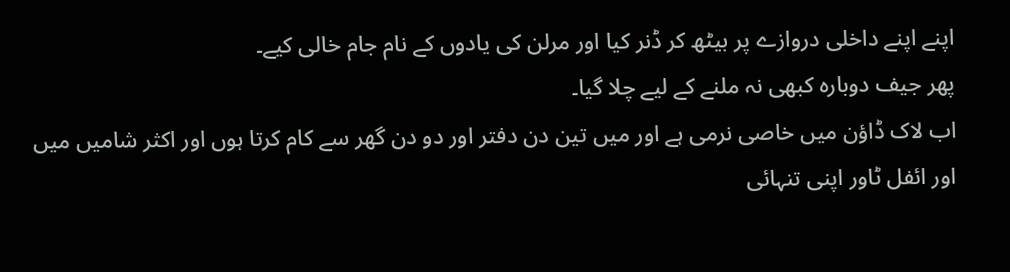اپنے اپنے داخلی دروازے پر بیٹھ کر ڈنر کیا اور مرلن کی یادوں کے نام جام خالی کیے۔
پھر جیف دوبارہ کبھی نہ ملنے کے لیے چلا گیا۔
اب لاک ڈاؤن میں خاصی نرمی ہے اور میں تین دن دفتر اور دو دن گھر سے کام کرتا ہوں اور اکثر شامیں میں اور ائفل ٹاور اپنی تنہائی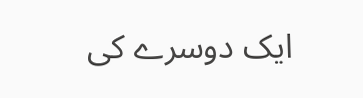ایک دوسرے کی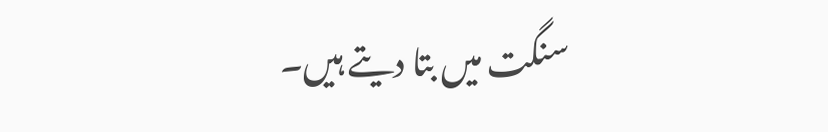سنگت میں بتا دیتے ہیں۔